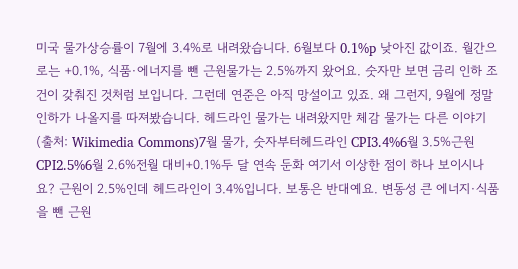미국 물가상승률이 7월에 3.4%로 내려왔습니다. 6월보다 0.1%p 낮아진 값이죠. 월간으로는 +0.1%, 식품·에너지를 뺀 근원물가는 2.5%까지 왔어요. 숫자만 보면 금리 인하 조건이 갖춰진 것처럼 보입니다. 그런데 연준은 아직 망설이고 있죠. 왜 그런지, 9월에 정말 인하가 나올지를 따져봤습니다. 헤드라인 물가는 내려왔지만 체감 물가는 다른 이야기 (출처: Wikimedia Commons)7월 물가, 숫자부터헤드라인 CPI3.4%6월 3.5%근원 CPI2.5%6월 2.6%전월 대비+0.1%두 달 연속 둔화 여기서 이상한 점이 하나 보이시나요? 근원이 2.5%인데 헤드라인이 3.4%입니다. 보통은 반대예요. 변동성 큰 에너지·식품을 뺀 근원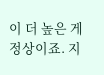이 더 높은 게 정상이죠. 지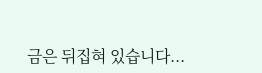금은 뒤집혀 있습니다...